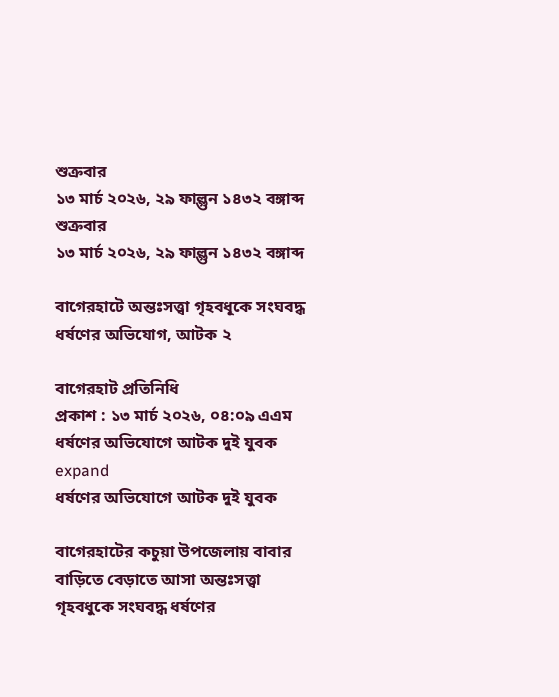শুক্রবার
১৩ মার্চ ২০২৬, ২৯ ফাল্গুন ১৪৩২ বঙ্গাব্দ
শুক্রবার
১৩ মার্চ ২০২৬, ২৯ ফাল্গুন ১৪৩২ বঙ্গাব্দ

বাগেরহাটে অন্তঃসত্ত্বা গৃহবধূকে সংঘবদ্ধ ধর্ষণের অভিযোগ, আটক ২

বাগেরহাট প্রতিনিধি
প্রকাশ : ১৩ মার্চ ২০২৬, ০৪:০৯ এএম
ধর্ষণের অভিযোগে আটক দুই যুবক
expand
ধর্ষণের অভিযোগে আটক দুই যুবক

বাগেরহাটের কচুয়া উপজেলায় বাবার বাড়িতে বেড়াতে আসা অন্তঃসত্ত্বা গৃহবধুকে সংঘবদ্ধ ধর্ষণের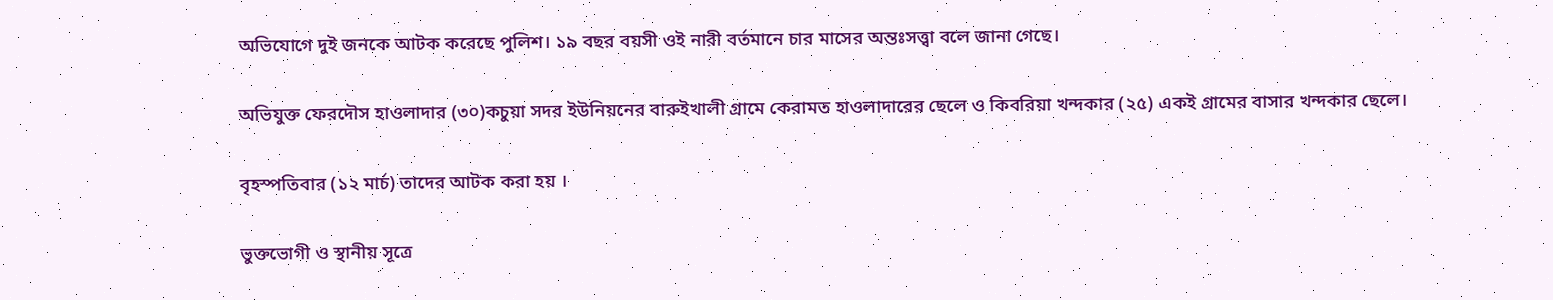অভিযোগে দুই জনকে আটক করেছে পুলিশ। ১৯ বছর বয়সী ওই নারী বর্তমানে চার মাসের অন্তঃসত্ত্বা বলে জানা গেছে।

অভিযুক্ত ফেরদৌস হাওলাদার (৩০)কচুয়া সদর ইউনিয়নের বারুইখালী গ্রামে কেরামত হাওলাদারের ছেলে ও কিবরিয়া খন্দকার (২৫) একই গ্রামের বাসার খন্দকার ছেলে।

বৃহস্পতিবার (১২ মার্চ) তাদের আটক করা হয় ।

ভুক্তভোগী ও স্থানীয় সূত্রে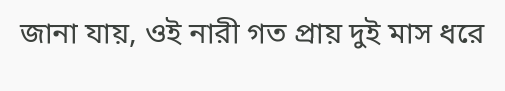জানা যায়, ওই নারী গত প্রায় দুই মাস ধরে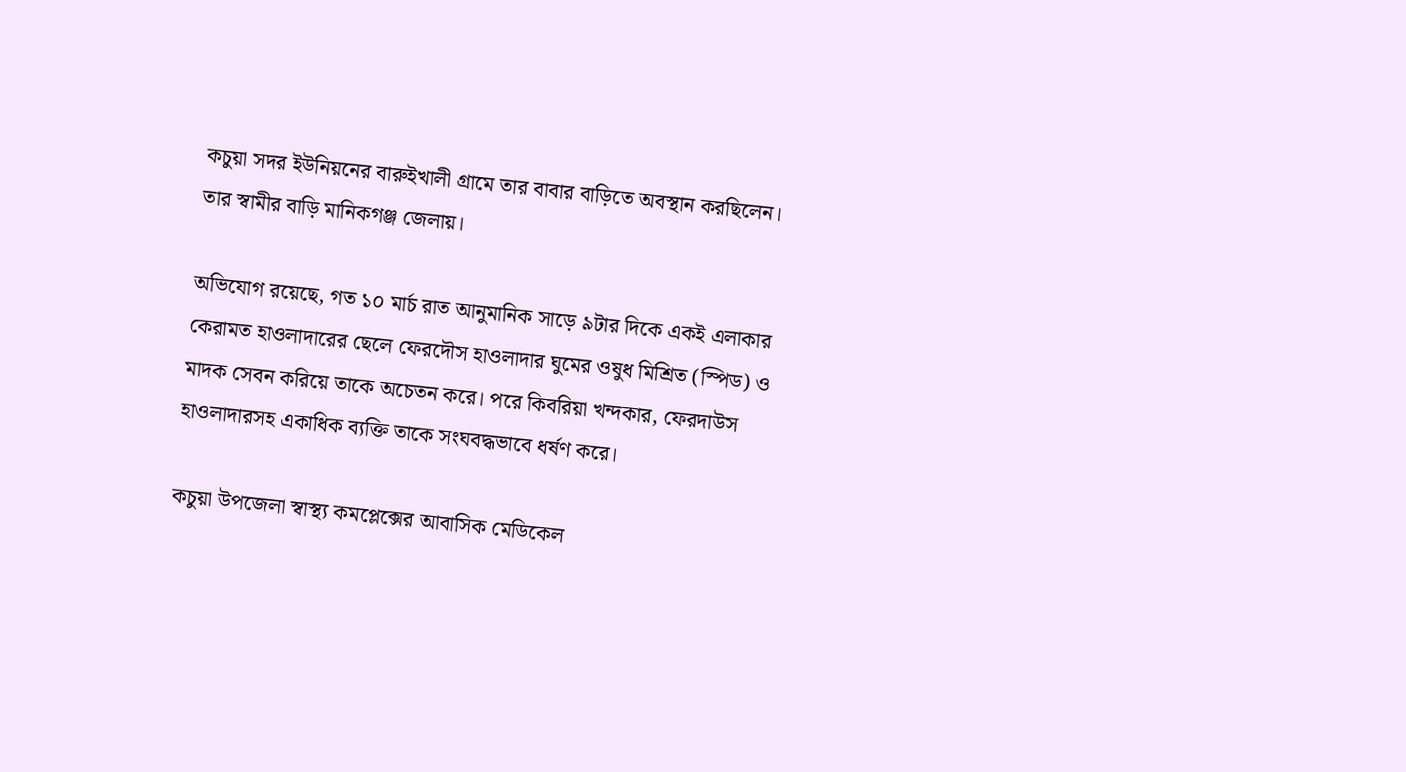কচুয়া সদর ইউনিয়নের বারুইখালী গ্রামে তার বাবার বাড়িতে অবস্থান করছিলেন। তার স্বামীর বাড়ি মানিকগঞ্জ জেলায়।

অভিযোগ রয়েছে, গত ১০ মার্চ রাত আনুমানিক সাড়ে ৯টার দিকে একই এলাকার কেরামত হাওলাদারের ছেলে ফেরদৌস হাওলাদার ঘুমের ওষুধ মিশ্রিত (স্পিড) ও মাদক সেবন করিয়ে তাকে অচেতন করে। পরে কিবরিয়া খন্দকার, ফেরদাউস হাওলাদারসহ একাধিক ব্যক্তি তাকে সংঘবদ্ধভাবে ধর্ষণ করে।

কচুয়া উপজেলা স্বাস্থ্য কমপ্লেক্সের আবাসিক মেডিকেল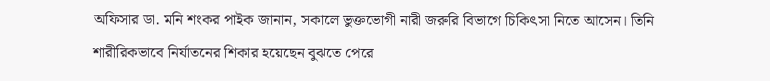অফিসার ডা. মনি শংকর পাইক জানান, সকালে ভুক্তভোগী নারী জরুরি বিভাগে চিকিৎসা নিতে আসেন। তিনি শারীরিকভাবে নির্যাতনের শিকার হয়েছেন বুঝতে পেরে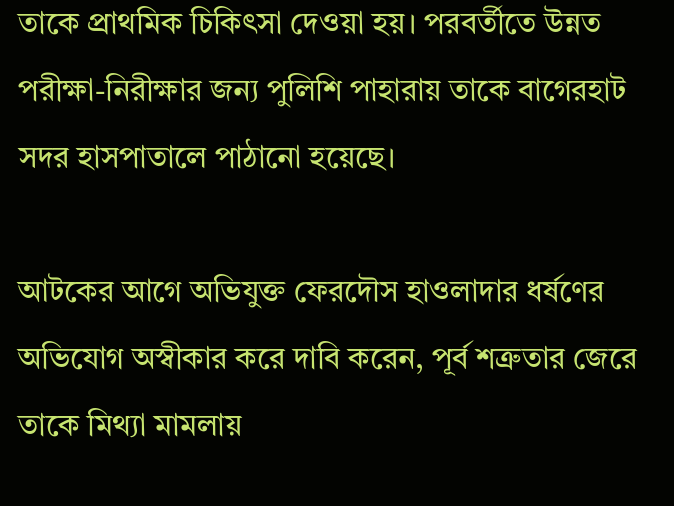তাকে প্রাথমিক চিকিৎসা দেওয়া হয়। পরবর্তীতে উন্নত পরীক্ষা-নিরীক্ষার জন্য পুলিশি পাহারায় তাকে বাগেরহাট সদর হাসপাতালে পাঠানো হয়েছে।

আটকের আগে অভিযুক্ত ফেরদৌস হাওলাদার ধর্ষণের অভিযোগ অস্বীকার করে দাবি করেন, পূর্ব শত্রুতার জেরে তাকে মিথ্যা মামলায়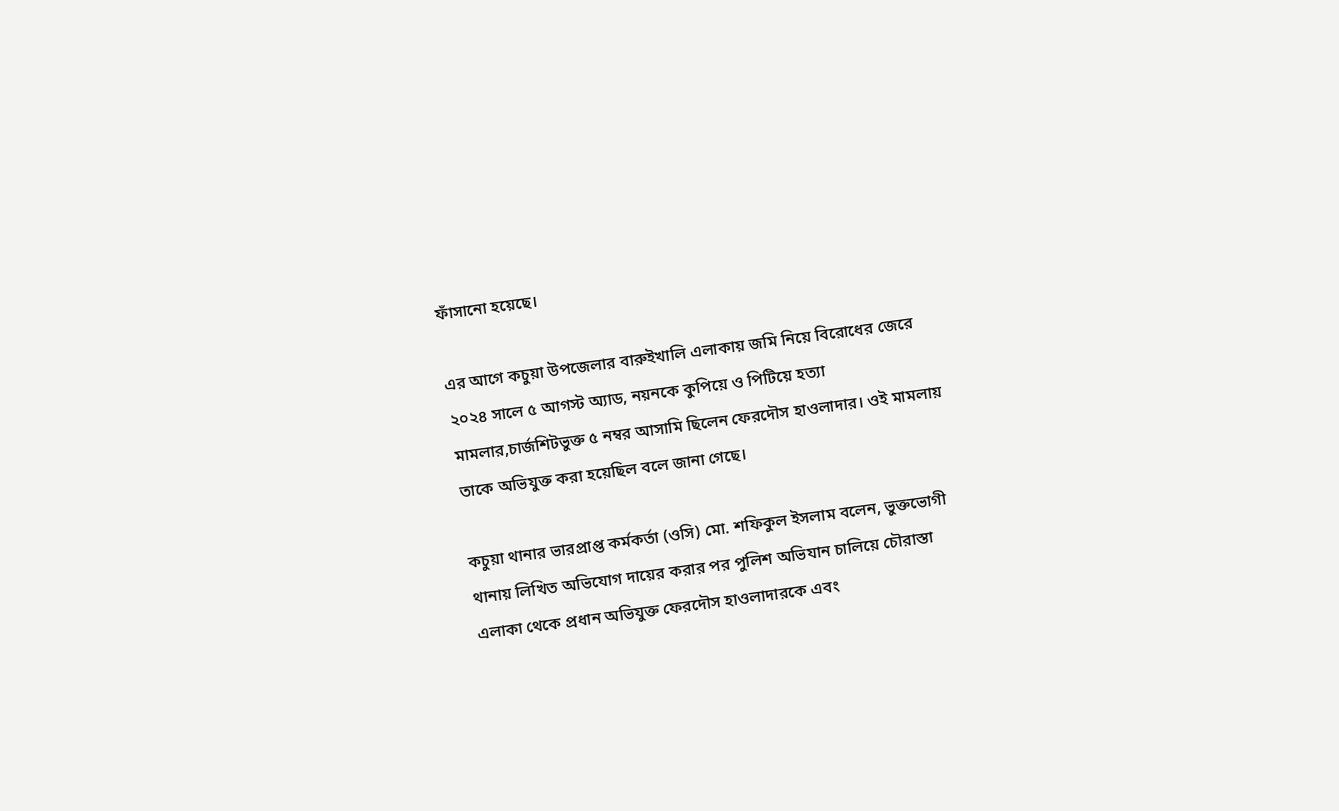ফাঁসানো হয়েছে।

এর আগে কচুয়া উপজেলার বারুইখালি এলাকায় জমি নিয়ে বিরোধের জেরে ২০২৪ সালে ৫ আগস্ট অ্যাড, নয়নকে কুপিয়ে ও পিটিয়ে হত্যা মামলার,চার্জশিটভুক্ত ৫ নম্বর আসামি ছিলেন ফেরদৌস হাওলাদার। ওই মামলায় তাকে অভিযুক্ত করা হয়েছিল বলে জানা গেছে।

কচুয়া থানার ভারপ্রাপ্ত কর্মকর্তা (ওসি) মো. শফিকুল ইসলাম বলেন, ভুক্তভোগী থানায় লিখিত অভিযোগ দায়ের করার পর পুলিশ অভিযান চালিয়ে চৌরাস্তা এলাকা থেকে প্রধান অভিযুক্ত ফেরদৌস হাওলাদারকে এবং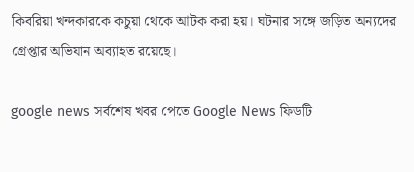কিবরিয়া খন্দকারকে কচুয়া থেকে আটক করা হয়। ঘটনার সঙ্গে জড়িত অন্যদের গ্রেপ্তার অভিযান অব্যাহত রয়েছে।

google news সর্বশেষ খবর পেতে Google News ফিডটি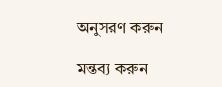অনুসরণ করুন

মন্তব্য করুন